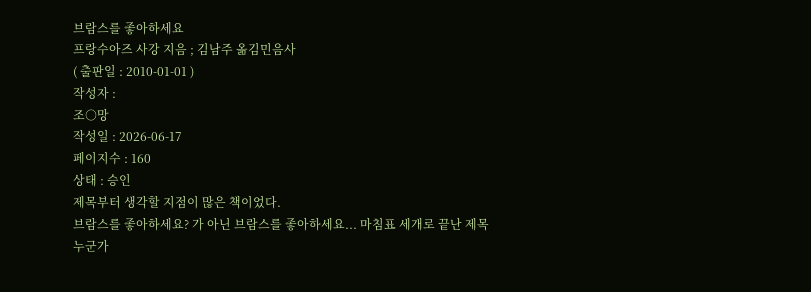브람스를 좋아하세요
프랑수아즈 사강 지음 ; 김남주 옮김민음사
( 출판일 : 2010-01-01 )
작성자 :
조○망
작성일 : 2026-06-17
페이지수 : 160
상태 : 승인
제목부터 생각할 지점이 많은 책이었다.
브람스를 좋아하세요? 가 아닌 브람스를 좋아하세요... 마침표 세개로 끝난 제목
누군가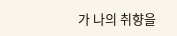가 나의 취향을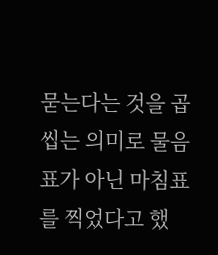묻는다는 것을 곱씹는 의미로 물음표가 아닌 마침표를 찍었다고 했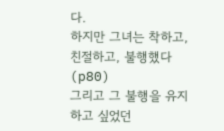다.
하지만 그녀는 착하고, 친절하고, 불행했다(p80)
그리고 그 불행을 유지하고 싶었던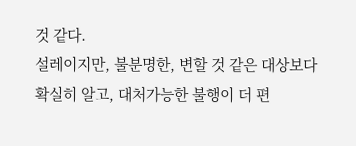것 같다.
설레이지만, 불분명한, 변할 것 같은 대상보다
확실히 알고, 대처가능한 불행이 더 편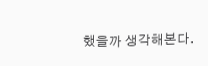했을까 생각해본다.